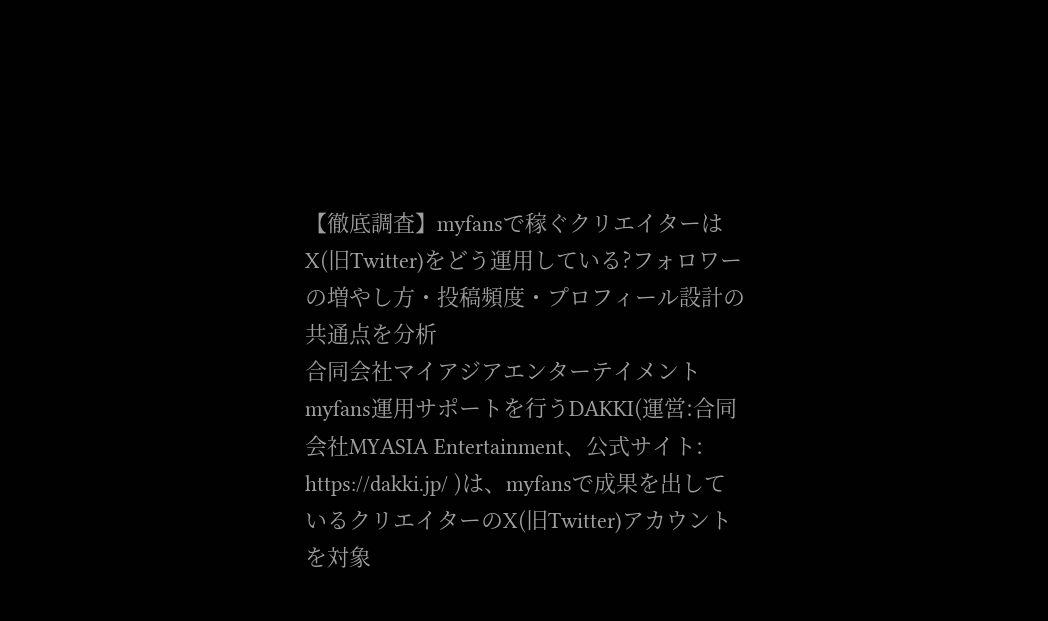【徹底調査】myfansで稼ぐクリエイターはX(旧Twitter)をどう運用している?フォロワーの増やし方・投稿頻度・プロフィール設計の共通点を分析
合同会社マイアジアエンターテイメント
myfans運用サポートを行うDAKKI(運営:合同会社MYASIA Entertainment、公式サイト:
https://dakki.jp/ )は、myfansで成果を出しているクリエイターのX(旧Twitter)アカウントを対象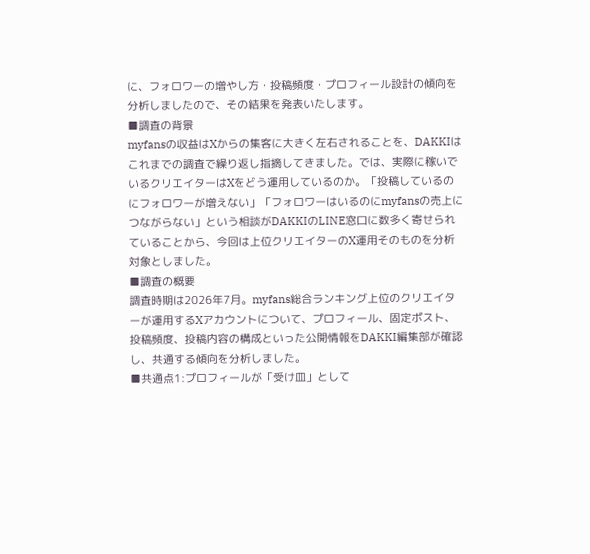に、フォロワーの増やし方・投稿頻度・プロフィール設計の傾向を分析しましたので、その結果を発表いたします。
■調査の背景
myfansの収益はXからの集客に大きく左右されることを、DAKKIはこれまでの調査で繰り返し指摘してきました。では、実際に稼いでいるクリエイターはXをどう運用しているのか。「投稿しているのにフォロワーが増えない」「フォロワーはいるのにmyfansの売上につながらない」という相談がDAKKIのLINE窓口に数多く寄せられていることから、今回は上位クリエイターのX運用そのものを分析対象としました。
■調査の概要
調査時期は2026年7月。myfans総合ランキング上位のクリエイターが運用するXアカウントについて、プロフィール、固定ポスト、投稿頻度、投稿内容の構成といった公開情報をDAKKI編集部が確認し、共通する傾向を分析しました。
■共通点1:プロフィールが「受け皿」として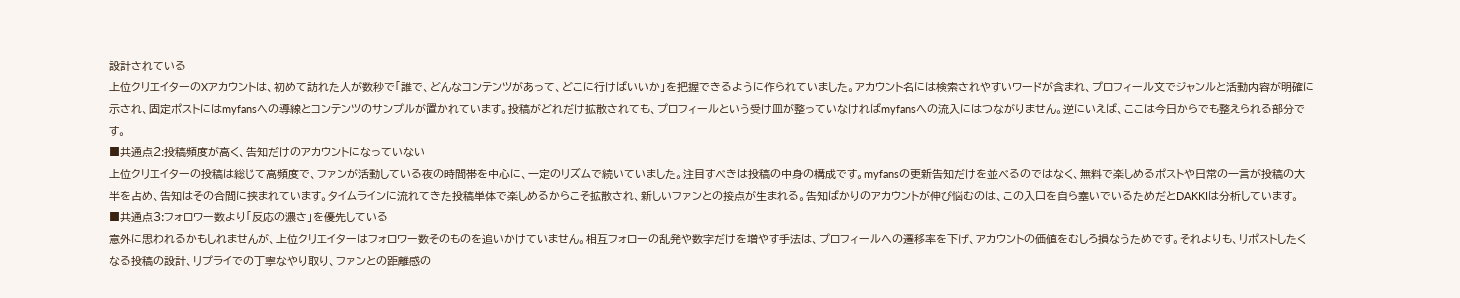設計されている
上位クリエイターのXアカウントは、初めて訪れた人が数秒で「誰で、どんなコンテンツがあって、どこに行けばいいか」を把握できるように作られていました。アカウント名には検索されやすいワードが含まれ、プロフィール文でジャンルと活動内容が明確に示され、固定ポストにはmyfansへの導線とコンテンツのサンプルが置かれています。投稿がどれだけ拡散されても、プロフィールという受け皿が整っていなければmyfansへの流入にはつながりません。逆にいえば、ここは今日からでも整えられる部分です。
■共通点2:投稿頻度が高く、告知だけのアカウントになっていない
上位クリエイターの投稿は総じて高頻度で、ファンが活動している夜の時間帯を中心に、一定のリズムで続いていました。注目すべきは投稿の中身の構成です。myfansの更新告知だけを並べるのではなく、無料で楽しめるポストや日常の一言が投稿の大半を占め、告知はその合間に挟まれています。タイムラインに流れてきた投稿単体で楽しめるからこそ拡散され、新しいファンとの接点が生まれる。告知ばかりのアカウントが伸び悩むのは、この入口を自ら塞いでいるためだとDAKKIは分析しています。
■共通点3:フォロワー数より「反応の濃さ」を優先している
意外に思われるかもしれませんが、上位クリエイターはフォロワー数そのものを追いかけていません。相互フォローの乱発や数字だけを増やす手法は、プロフィールへの遷移率を下げ、アカウントの価値をむしろ損なうためです。それよりも、リポストしたくなる投稿の設計、リプライでの丁寧なやり取り、ファンとの距離感の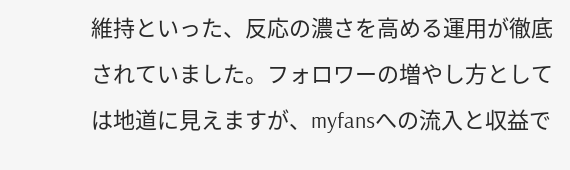維持といった、反応の濃さを高める運用が徹底されていました。フォロワーの増やし方としては地道に見えますが、myfansへの流入と収益で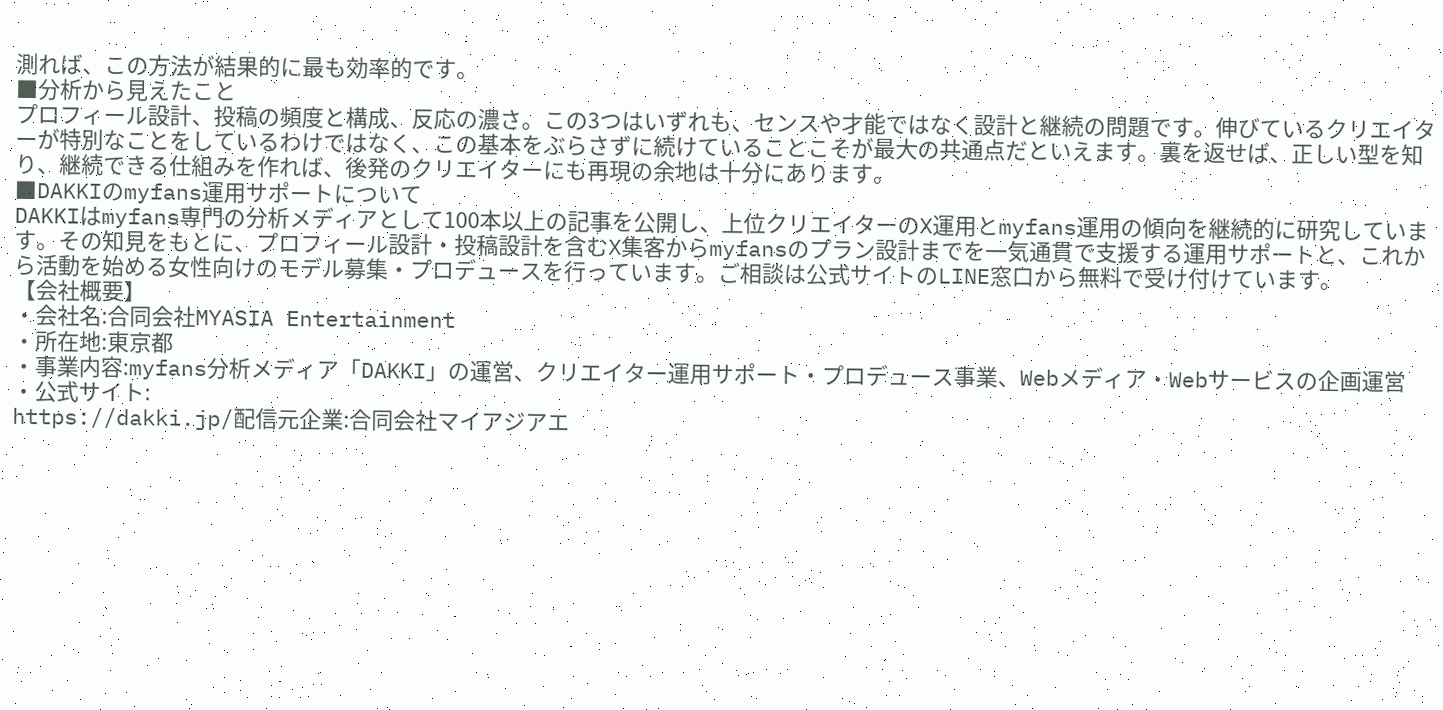測れば、この方法が結果的に最も効率的です。
■分析から見えたこと
プロフィール設計、投稿の頻度と構成、反応の濃さ。この3つはいずれも、センスや才能ではなく設計と継続の問題です。伸びているクリエイターが特別なことをしているわけではなく、この基本をぶらさずに続けていることこそが最大の共通点だといえます。裏を返せば、正しい型を知り、継続できる仕組みを作れば、後発のクリエイターにも再現の余地は十分にあります。
■DAKKIのmyfans運用サポートについて
DAKKIはmyfans専門の分析メディアとして100本以上の記事を公開し、上位クリエイターのX運用とmyfans運用の傾向を継続的に研究しています。その知見をもとに、プロフィール設計・投稿設計を含むX集客からmyfansのプラン設計までを一気通貫で支援する運用サポートと、これから活動を始める女性向けのモデル募集・プロデュースを行っています。ご相談は公式サイトのLINE窓口から無料で受け付けています。
【会社概要】
・会社名:合同会社MYASIA Entertainment
・所在地:東京都
・事業内容:myfans分析メディア「DAKKI」の運営、クリエイター運用サポート・プロデュース事業、Webメディア・Webサービスの企画運営
・公式サイト:
https://dakki.jp/配信元企業:合同会社マイアジアエ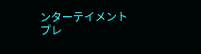ンターテイメント
プレ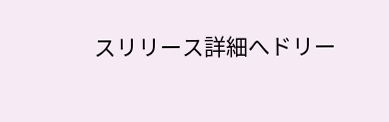スリリース詳細へドリー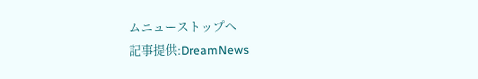ムニューストップへ
記事提供:DreamNews